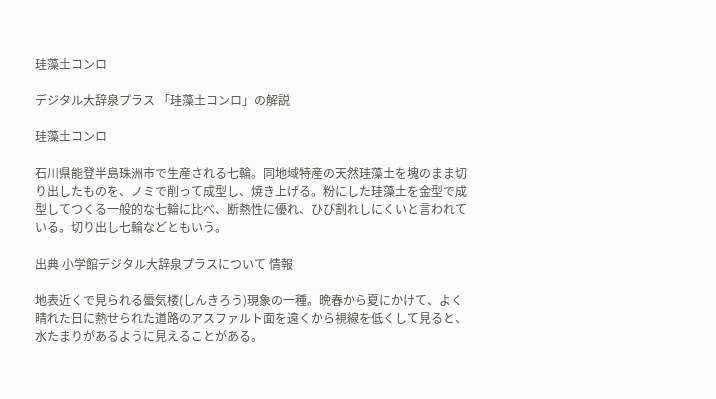珪藻土コンロ

デジタル大辞泉プラス 「珪藻土コンロ」の解説

珪藻土コンロ

石川県能登半島珠洲市で生産される七輪。同地域特産の天然珪藻土を塊のまま切り出したものを、ノミで削って成型し、焼き上げる。粉にした珪藻土を金型で成型してつくる一般的な七輪に比べ、断熱性に優れ、ひび割れしにくいと言われている。切り出し七輪などともいう。

出典 小学館デジタル大辞泉プラスについて 情報

地表近くで見られる蜃気楼(しんきろう)現象の一種。晩春から夏にかけて、よく晴れた日に熱せられた道路のアスファルト面を遠くから視線を低くして見ると、水たまりがあるように見えることがある。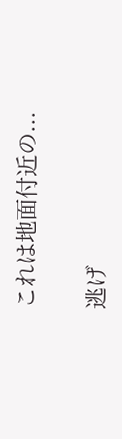これは地面付近の...

逃げ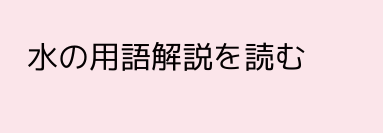水の用語解説を読む